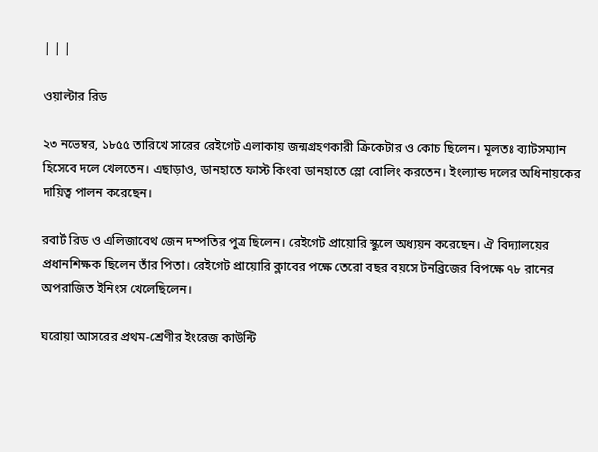| | |

ওয়াল্টার রিড

২৩ নভেম্বর, ১৮৫৫ তারিখে সারের রেইগেট এলাকায় জন্মগ্রহণকারী ক্রিকেটার ও কোচ ছিলেন। মূলতঃ ব্যাটসম্যান হিসেবে দলে খেলতেন। এছাড়াও, ডানহাতে ফাস্ট কিংবা ডানহাতে স্লো বোলিং করতেন। ইংল্যান্ড দলের অধিনায়কের দায়িত্ব পালন করেছেন।

রবার্ট রিড ও এলিজাবেথ জেন দম্পতির পুত্র ছিলেন। রেইগেট প্রায়োরি স্কুলে অধ্যয়ন করেছেন। ঐ বিদ্যালয়ের প্রধানশিক্ষক ছিলেন তাঁর পিতা। রেইগেট প্রায়োরি ক্লাবের পক্ষে তেরো বছর বয়সে টনব্রিজের বিপক্ষে ৭৮ রানের অপরাজিত ইনিংস খেলেছিলেন।

ঘরোয়া আসরের প্রথম-শ্রেণীর ইংরেজ কাউন্টি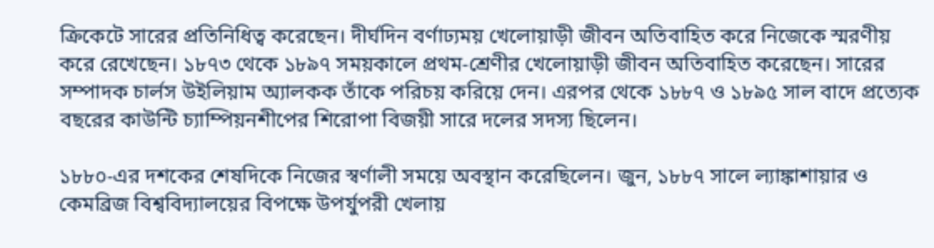ক্রিকেটে সারের প্রতিনিধিত্ব করেছেন। দীর্ঘদিন বর্ণাঢ্যময় খেলোয়াড়ী জীবন অতিবাহিত করে নিজেকে স্মরণীয় করে রেখেছেন। ১৮৭৩ থেকে ১৮৯৭ সময়কালে প্রথম-শ্রেণীর খেলোয়াড়ী জীবন অতিবাহিত করেছেন। সারের সম্পাদক চার্লস উইলিয়াম অ্যালকক তাঁকে পরিচয় করিয়ে দেন। এরপর থেকে ১৮৮৭ ও ১৮৯৫ সাল বাদে প্রত্যেক বছরের কাউন্টি চ্যাম্পিয়নশীপের শিরোপা বিজয়ী সারে দলের সদস্য ছিলেন।

১৮৮০-এর দশকের শেষদিকে নিজের স্বর্ণালী সময়ে অবস্থান করেছিলেন। জুন, ১৮৮৭ সালে ল্যাঙ্কাশায়ার ও কেমব্রিজ বিশ্ববিদ্যালয়ের বিপক্ষে উপর্যুপরী খেলায়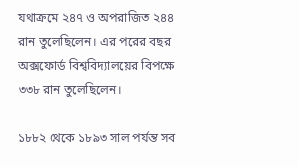যথাক্রমে ২৪৭ ও অপরাজিত ২৪৪ রান তুলেছিলেন। এর পরের বছর অক্সফোর্ড বিশ্ববিদ্যালয়ের বিপক্ষে ৩৩৮ রান তুলেছিলেন।

১৮৮২ থেকে ১৮৯৩ সাল পর্যন্ত সব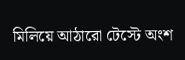মিলিয়ে আঠারো টেস্টে অংশ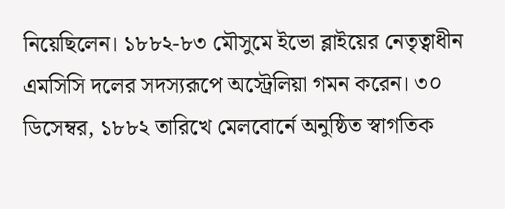নিয়েছিলেন। ১৮৮২-৮৩ মৌসুমে ইভো ব্লাইয়ের নেতৃত্বাধীন এমসিসি দলের সদস্যরূপে অস্ট্রেলিয়া গমন করেন। ৩০ ডিসেম্বর, ১৮৮২ তারিখে মেলবোর্নে অনুষ্ঠিত স্বাগতিক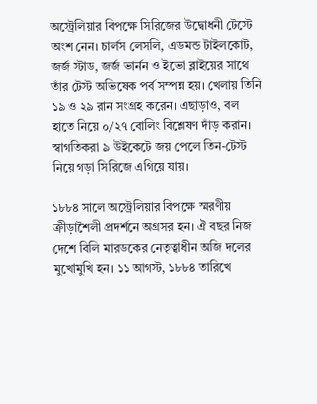অস্ট্রেলিয়ার বিপক্ষে সিরিজের উদ্বোধনী টেস্টে অংশ নেন। চার্লস লেসলি, এডমন্ড টাইলকোট, জর্জ স্টাড, জর্জ ভার্নন ও ইভো ব্লাইয়ের সাথে তাঁর টেস্ট অভিষেক পর্ব সম্পন্ন হয়। খেলায় তিনি ১৯ ও ২৯ রান সংগ্রহ করেন। এছাড়াও, বল হাতে নিয়ে ০/২৭ বোলিং বিশ্লেষণ দাঁড় করান। স্বাগতিকরা ৯ উইকেটে জয় পেলে তিন-টেস্ট নিয়ে গড়া সিরিজে এগিয়ে যায়।

১৮৮৪ সালে অস্ট্রেলিয়ার বিপক্ষে স্মরণীয় ক্রীড়াশৈলী প্রদর্শনে অগ্রসর হন। ঐ বছর নিজ দেশে বিলি মারডকের নেতৃত্বাধীন অজি দলের মুখোমুখি হন। ১১ আগস্ট, ১৮৮৪ তারিখে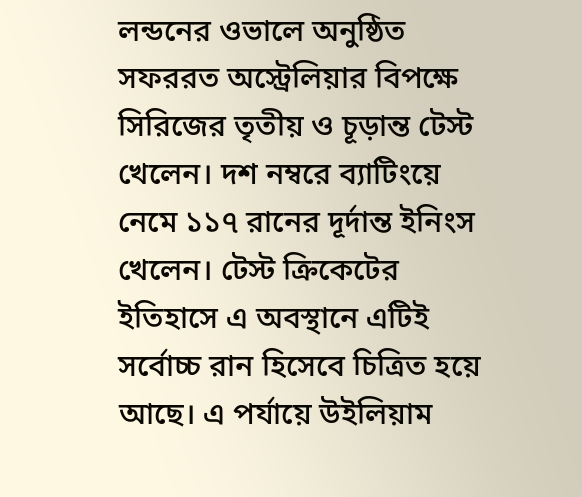লন্ডনের ওভালে অনুষ্ঠিত সফররত অস্ট্রেলিয়ার বিপক্ষে সিরিজের তৃতীয় ও চূড়ান্ত টেস্ট খেলেন। দশ নম্বরে ব্যাটিংয়ে নেমে ১১৭ রানের দূর্দান্ত ইনিংস খেলেন। টেস্ট ক্রিকেটের ইতিহাসে এ অবস্থানে এটিই সর্বোচ্চ রান হিসেবে চিত্রিত হয়ে আছে। এ পর্যায়ে উইলিয়াম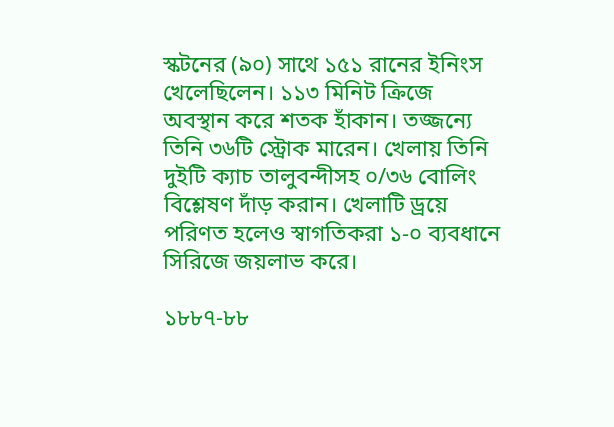স্কটনের (৯০) সাথে ১৫১ রানের ইনিংস খেলেছিলেন। ১১৩ মিনিট ক্রিজে অবস্থান করে শতক হাঁকান। তজ্জন্যে তিনি ৩৬টি স্ট্রোক মারেন। খেলায় তিনি দুইটি ক্যাচ তালুবন্দীসহ ০/৩৬ বোলিং বিশ্লেষণ দাঁড় করান। খেলাটি ড্রয়ে পরিণত হলেও স্বাগতিকরা ১-০ ব্যবধানে সিরিজে জয়লাভ করে।

১৮৮৭-৮৮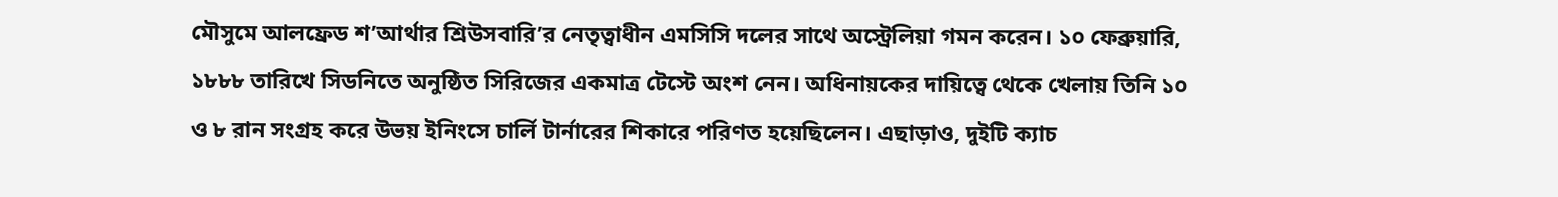মৌসুমে আলফ্রেড শ’আর্থার শ্রিউসবারি’র নেতৃত্বাধীন এমসিসি দলের সাথে অস্ট্রেলিয়া গমন করেন। ১০ ফেব্রুয়ারি, ১৮৮৮ তারিখে সিডনিতে অনুষ্ঠিত সিরিজের একমাত্র টেস্টে অংশ নেন। অধিনায়কের দায়িত্বে থেকে খেলায় তিনি ১০ ও ৮ রান সংগ্রহ করে উভয় ইনিংসে চার্লি টার্নারের শিকারে পরিণত হয়েছিলেন। এছাড়াও, দুইটি ক্যাচ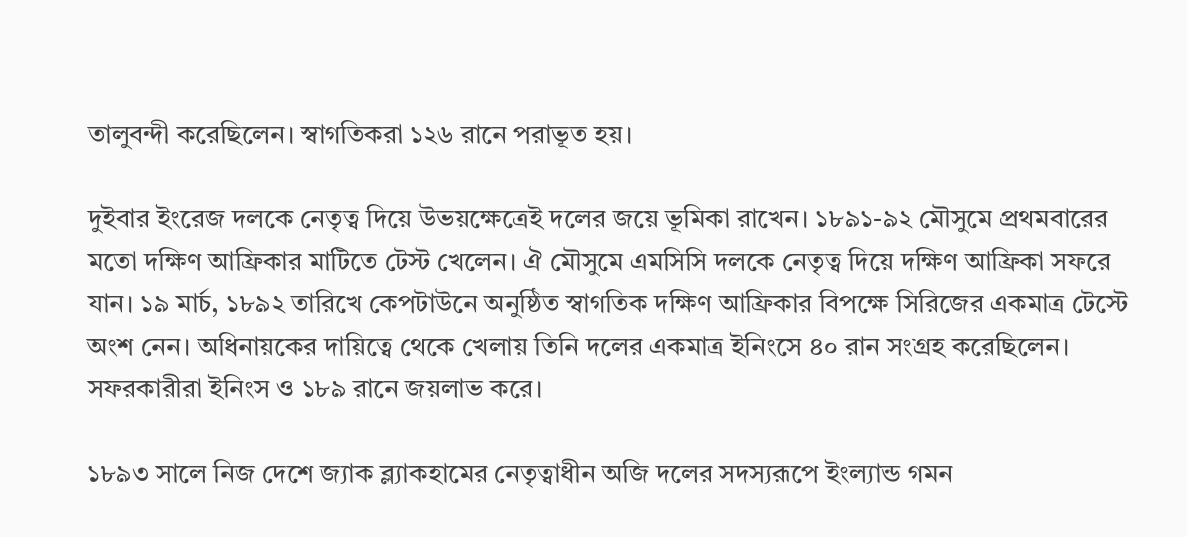তালুবন্দী করেছিলেন। স্বাগতিকরা ১২৬ রানে পরাভূত হয়।

দুইবার ইংরেজ দলকে নেতৃত্ব দিয়ে উভয়ক্ষেত্রেই দলের জয়ে ভূমিকা রাখেন। ১৮৯১-৯২ মৌসুমে প্রথমবারের মতো দক্ষিণ আফ্রিকার মাটিতে টেস্ট খেলেন। ঐ মৌসুমে এমসিসি দলকে নেতৃত্ব দিয়ে দক্ষিণ আফ্রিকা সফরে যান। ১৯ মার্চ, ১৮৯২ তারিখে কেপটাউনে অনুষ্ঠিত স্বাগতিক দক্ষিণ আফ্রিকার বিপক্ষে সিরিজের একমাত্র টেস্টে অংশ নেন। অধিনায়কের দায়িত্বে থেকে খেলায় তিনি দলের একমাত্র ইনিংসে ৪০ রান সংগ্রহ করেছিলেন। সফরকারীরা ইনিংস ও ১৮৯ রানে জয়লাভ করে।

১৮৯৩ সালে নিজ দেশে জ্যাক ব্ল্যাকহামের নেতৃত্বাধীন অজি দলের সদস্যরূপে ইংল্যান্ড গমন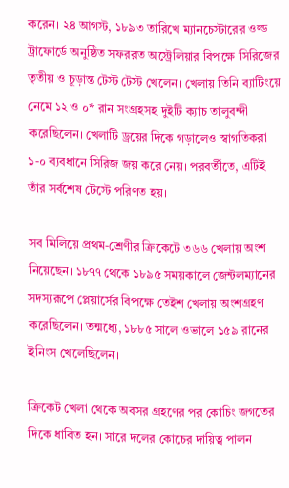করেন। ২৪ আগস্ট, ১৮৯৩ তারিখে ম্যানচেস্টারের ওল্ড ট্রাফোর্ডে অনুষ্ঠিত সফররত অস্ট্রেলিয়ার বিপক্ষে সিরিজের তৃতীয় ও চূড়ান্ত টেস্ট টেস্ট খেলেন। খেলায় তিনি ব্যাটিংয়ে নেমে ১২ ও ০* রান সংগ্রহসহ দুইটি ক্যাচ তালুবন্দী করেছিলেন। খেলাটি ড্রয়ের দিকে গড়ালেও স্বাগতিকরা ১-০ ব্যবধানে সিরিজ জয় করে নেয়। পরবর্তীতে, এটিই তাঁর সর্বশেষ টেস্টে পরিণত হয়।

সব মিলিয়ে প্রথম-শ্রেণীর ক্রিকেটে ৩৬৬ খেলায় অংশ নিয়েছেন। ১৮৭৭ থেকে ১৮৯৫ সময়কালে জেন্টলম্যানের সদস্যরূপে প্লেয়ার্সের বিপক্ষে তেইশ খেলায় অংশগ্রহণ করেছিলেন। তন্মধ্যে, ১৮৮৫ সালে ওভালে ১৫৯ রানের ইনিংস খেলেছিলেন।

ক্রিকেট খেলা থেকে অবসর গ্রহণের পর কোচিং জগতের দিকে ধাবিত হন। সারে দলের কোচের দায়িত্ব পালন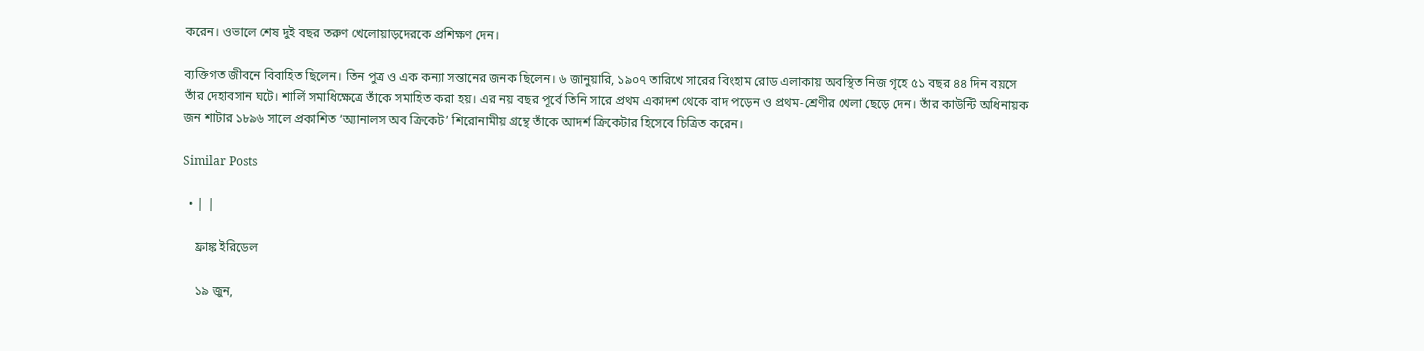করেন। ওভালে শেষ দুই বছর তরুণ খেলোয়াড়দেরকে প্রশিক্ষণ দেন।

ব্যক্তিগত জীবনে বিবাহিত ছিলেন। তিন পুত্র ও এক কন্যা সন্তানের জনক ছিলেন। ৬ জানুয়ারি, ১৯০৭ তারিখে সারের বিংহাম রোড এলাকায় অবস্থিত নিজ গৃহে ৫১ বছর ৪৪ দিন বয়সে তাঁর দেহাবসান ঘটে। শার্লি সমাধিক্ষেত্রে তাঁকে সমাহিত করা হয়। এর নয় বছর পূর্বে তিনি সারে প্রথম একাদশ থেকে বাদ পড়েন ও প্রথম-শ্রেণীর খেলা ছেড়ে দেন। তাঁর কাউন্টি অধিনায়ক জন শাটার ১৮৯৬ সালে প্রকাশিত ‘অ্যানালস অব ক্রিকেট’ শিরোনামীয় গ্রন্থে তাঁকে আদর্শ ক্রিকেটার হিসেবে চিত্রিত করেন।

Similar Posts

  • | |

    ফ্রাঙ্ক ইরিডেল

    ১৯ জুন,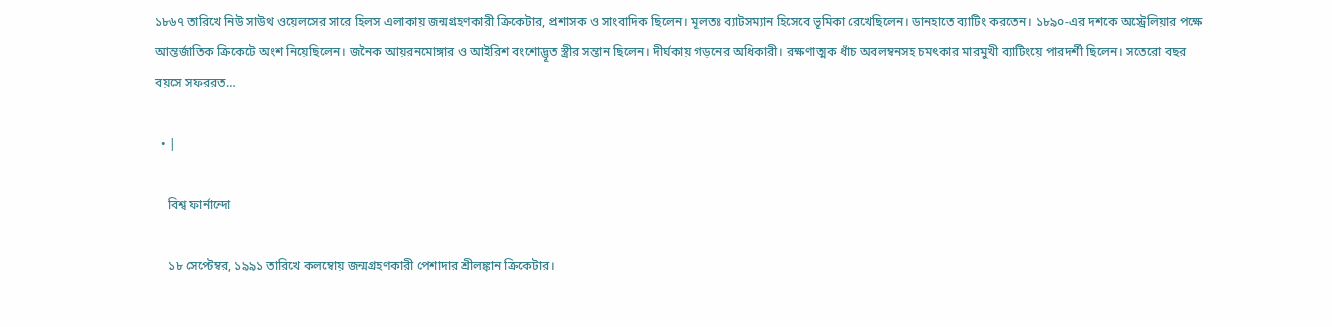১৮৬৭ তারিখে নিউ সাউথ ওয়েলসের সারে হিলস এলাকায় জন্মগ্রহণকারী ক্রিকেটার, প্রশাসক ও সাংবাদিক ছিলেন। মূলতঃ ব্যাটসম্যান হিসেবে ভূমিকা রেখেছিলেন। ডানহাতে ব্যাটিং করতেন। ১৮৯০-এর দশকে অস্ট্রেলিয়ার পক্ষে আন্তর্জাতিক ক্রিকেটে অংশ নিয়েছিলেন। জনৈক আয়রনমোঙ্গার ও আইরিশ বংশোদ্ভূত স্ত্রীর সন্তান ছিলেন। দীর্ঘকায় গড়নের অধিকারী। রক্ষণাত্মক ধাঁচ অবলম্বনসহ চমৎকার মারমুখী ব্যাটিংয়ে পারদর্শী ছিলেন। সতেরো বছর বয়সে সফররত…

  • |

    বিশ্ব ফার্নান্দো

    ১৮ সেপ্টেম্বর, ১৯৯১ তারিখে কলম্বোয় জন্মগ্রহণকারী পেশাদার শ্রীলঙ্কান ক্রিকেটার।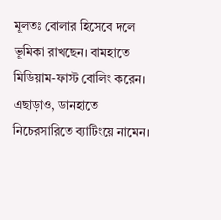মূলতঃ বোলার হিসেবে দলে ভূমিকা রাখছেন। বামহাতে মিডিয়াম-ফাস্ট বোলিং করেন। এছাড়াও, ডানহাতে নিচেরসারিতে ব্যাটিংয়ে নামেন।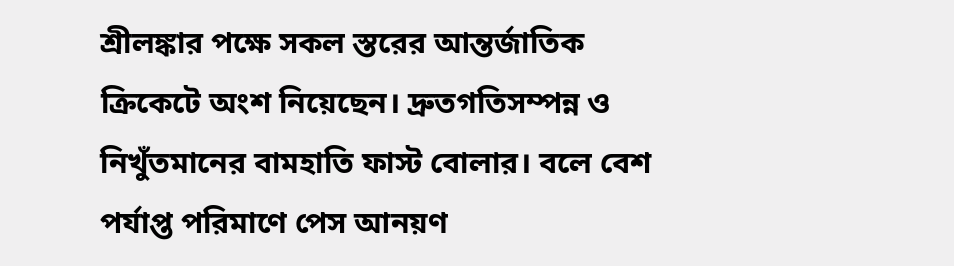শ্রীলঙ্কার পক্ষে সকল স্তরের আন্তর্জাতিক ক্রিকেটে অংশ নিয়েছেন। দ্রুতগতিসম্পন্ন ও নিখুঁতমানের বামহাতি ফাস্ট বোলার। বলে বেশ পর্যাপ্ত পরিমাণে পেস আনয়ণ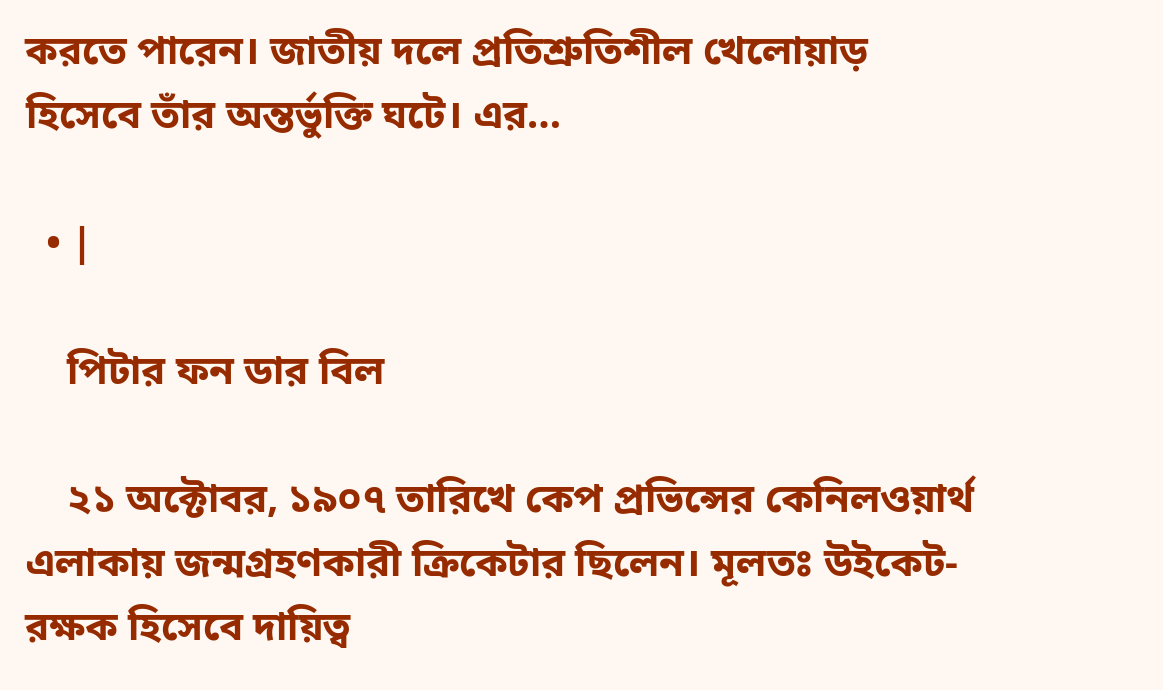করতে পারেন। জাতীয় দলে প্রতিশ্রুতিশীল খেলোয়াড় হিসেবে তাঁর অন্তর্ভুক্তি ঘটে। এর…

  • |

    পিটার ফন ডার বিল

    ২১ অক্টোবর, ১৯০৭ তারিখে কেপ প্রভিন্সের কেনিলওয়ার্থ এলাকায় জন্মগ্রহণকারী ক্রিকেটার ছিলেন। মূলতঃ উইকেট-রক্ষক হিসেবে দায়িত্ব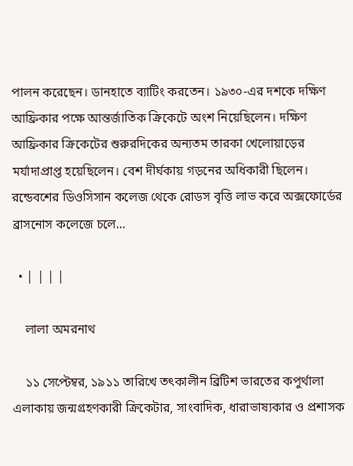পালন করেছেন। ডানহাতে ব্যাটিং করতেন। ১৯৩০-এর দশকে দক্ষিণ আফ্রিকার পক্ষে আন্তর্জাতিক ক্রিকেটে অংশ নিয়েছিলেন। দক্ষিণ আফ্রিকার ক্রিকেটের শুরুরদিকের অন্যতম তারকা খেলোয়াড়ের মর্যাদাপ্রাপ্ত হয়েছিলেন। বেশ দীর্ঘকায় গড়নের অধিকারী ছিলেন। রন্ডেবশের ডিওসিসান কলেজ থেকে রোডস বৃত্তি লাভ করে অক্সফোর্ডের ব্রাসনোস কলেজে চলে…

  • | | | |

    লালা অমরনাথ

    ১১ সেপ্টেম্বর, ১৯১১ তারিখে তৎকালীন ব্রিটিশ ভারতের কপুর্থালা এলাকায় জন্মগ্রহণকারী ক্রিকেটার, সাংবাদিক, ধারাভাষ্যকার ও প্রশাসক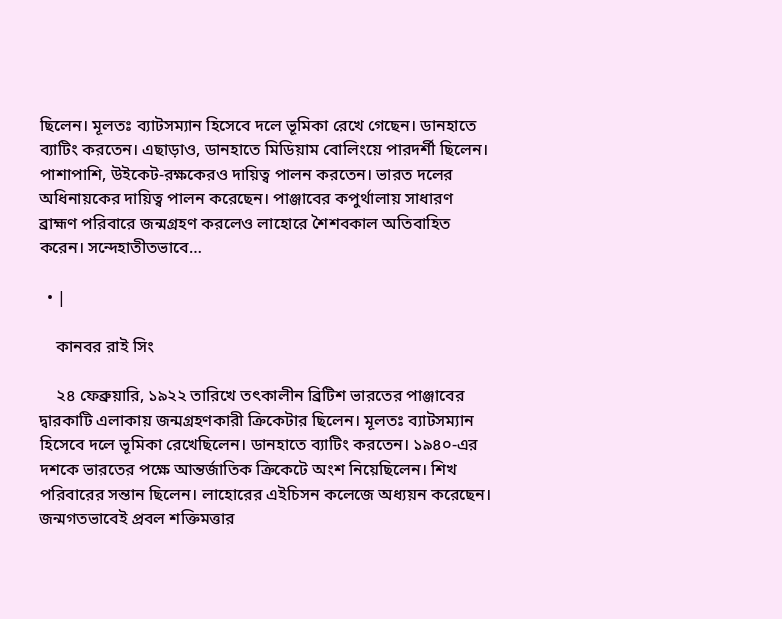ছিলেন। মূলতঃ ব্যাটসম্যান হিসেবে দলে ভূমিকা রেখে গেছেন। ডানহাতে ব্যাটিং করতেন। এছাড়াও, ডানহাতে মিডিয়াম বোলিংয়ে পারদর্শী ছিলেন। পাশাপাশি, উইকেট-রক্ষকেরও দায়িত্ব পালন করতেন। ভারত দলের অধিনায়কের দায়িত্ব পালন করেছেন। পাঞ্জাবের কপুর্থালায় সাধারণ ব্রাহ্মণ পরিবারে জন্মগ্রহণ করলেও লাহোরে শৈশবকাল অতিবাহিত করেন। সন্দেহাতীতভাবে…

  • |

    কানবর রাই সিং

    ২৪ ফেব্রুয়ারি, ১৯২২ তারিখে তৎকালীন ব্রিটিশ ভারতের পাঞ্জাবের দ্বারকাটি এলাকায় জন্মগ্রহণকারী ক্রিকেটার ছিলেন। মূলতঃ ব্যাটসম্যান হিসেবে দলে ভূমিকা রেখেছিলেন। ডানহাতে ব্যাটিং করতেন। ১৯৪০-এর দশকে ভারতের পক্ষে আন্তর্জাতিক ক্রিকেটে অংশ নিয়েছিলেন। শিখ পরিবারের সন্তান ছিলেন। লাহোরের এইচিসন কলেজে অধ্যয়ন করেছেন। জন্মগতভাবেই প্রবল শক্তিমত্তার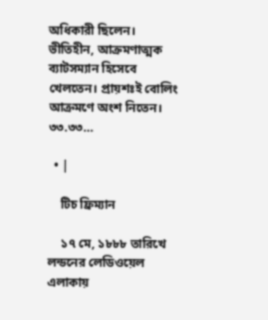অধিকারী ছিলেন। ভীতিহীন, আক্রমণাত্মক ব্যাটসম্যান হিসেবে খেলতেন। প্রায়শঃই বোলিং আক্রমণে অংশ নিতেন। ৩৩.৩৩…

  • |

    টিচ ফ্রিম্যান

    ১৭ মে, ১৮৮৮ তারিখে লন্ডনের লেডিওয়েল এলাকায়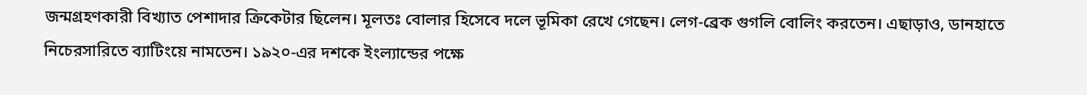জন্মগ্রহণকারী বিখ্যাত পেশাদার ক্রিকেটার ছিলেন। মূলতঃ বোলার হিসেবে দলে ভূমিকা রেখে গেছেন। লেগ-ব্রেক গুগলি বোলিং করতেন। এছাড়াও, ডানহাতে নিচেরসারিতে ব্যাটিংয়ে নামতেন। ১৯২০-এর দশকে ইংল্যান্ডের পক্ষে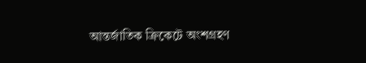আন্তর্জাতিক ক্রিকেটে অংশগ্রহণ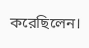করেছিলেন।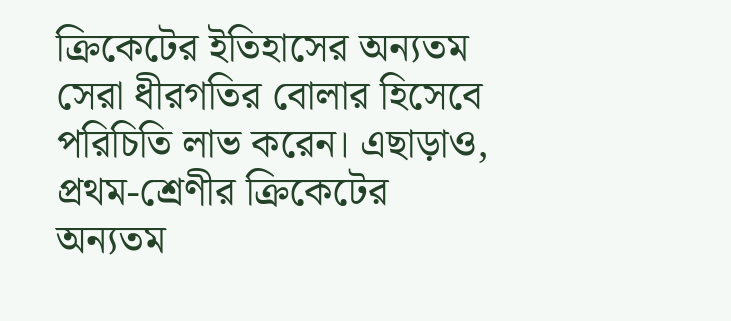ক্রিকেটের ইতিহাসের অন্যতম সেরা ধীরগতির বোলার হিসেবে পরিচিতি লাভ করেন। এছাড়াও, প্রথম-শ্রেণীর ক্রিকেটের অন্যতম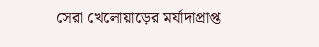সেরা খেলোয়াড়ের মর্যাদাপ্রাপ্ত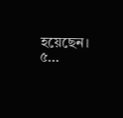হয়েছেন। ৫…